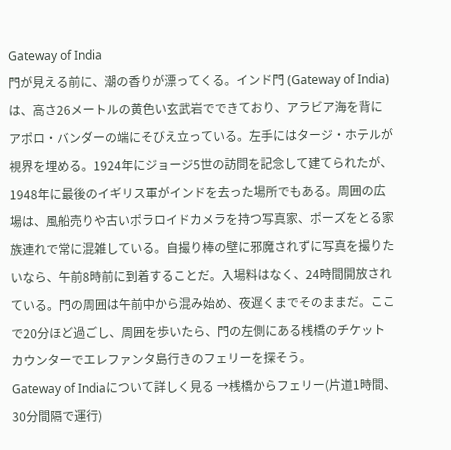Gateway of India
門が見える前に、潮の香りが漂ってくる。インド門 (Gateway of India) は、高さ26メートルの黄色い玄武岩でできており、アラビア海を背にアポロ・バンダーの端にそびえ立っている。左手にはタージ・ホテルが視界を埋める。1924年にジョージ5世の訪問を記念して建てられたが、1948年に最後のイギリス軍がインドを去った場所でもある。周囲の広場は、風船売りや古いポラロイドカメラを持つ写真家、ポーズをとる家族連れで常に混雑している。自撮り棒の壁に邪魔されずに写真を撮りたいなら、午前8時前に到着することだ。入場料はなく、24時間開放されている。門の周囲は午前中から混み始め、夜遅くまでそのままだ。ここで20分ほど過ごし、周囲を歩いたら、門の左側にある桟橋のチケットカウンターでエレファンタ島行きのフェリーを探そう。
Gateway of Indiaについて詳しく見る →桟橋からフェリー(片道1時間、30分間隔で運行)